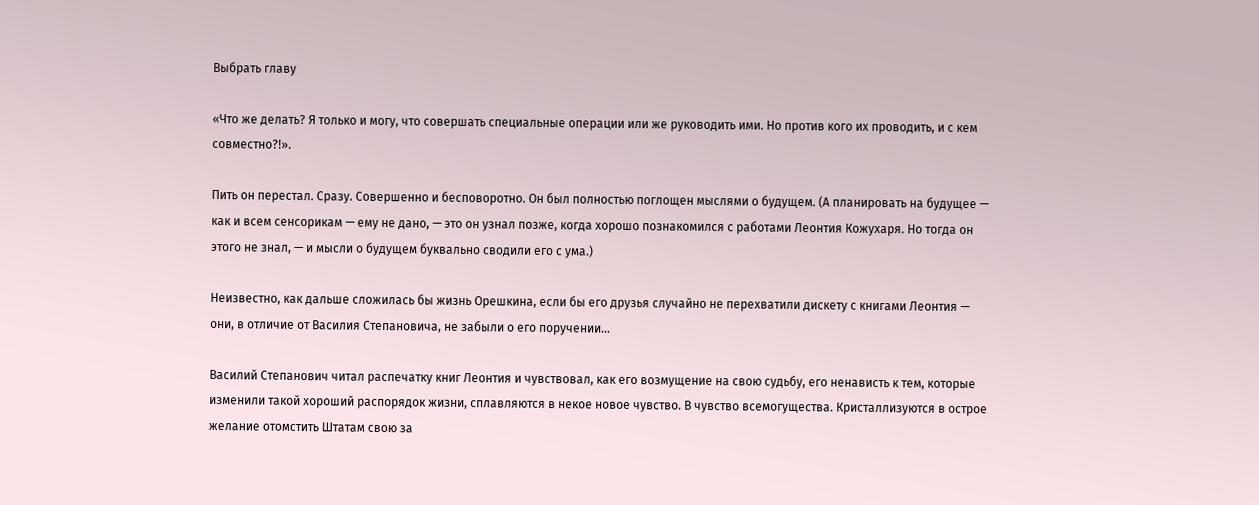Выбрать главу

«Что же делать? Я только и могу, что совершать специальные операции или же руководить ими. Но против кого их проводить, и с кем совместно?!».

Пить он перестал. Сразу. Совершенно и бесповоротно. Он был полностью поглощен мыслями о будущем. (А планировать на будущее — как и всем сенсорикам — ему не дано, — это он узнал позже, когда хорошо познакомился с работами Леонтия Кожухаря. Но тогда он этого не знал, — и мысли о будущем буквально сводили его с ума.)

Неизвестно, как дальше сложилась бы жизнь Орешкина, если бы его друзья случайно не перехватили дискету с книгами Леонтия — они, в отличие от Василия Степановича, не забыли о его поручении…

Василий Степанович читал распечатку книг Леонтия и чувствовал, как его возмущение на свою судьбу, его ненависть к тем, которые изменили такой хороший распорядок жизни, сплавляются в некое новое чувство. В чувство всемогущества. Кристаллизуются в острое желание отомстить Штатам свою за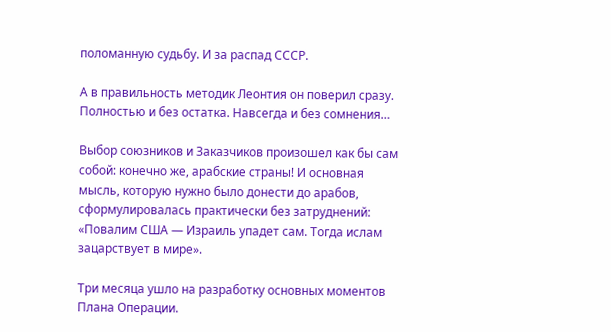поломанную судьбу. И за распад СССР.

А в правильность методик Леонтия он поверил сразу. Полностью и без остатка. Навсегда и без сомнения…

Выбор союзников и Заказчиков произошел как бы сам собой: конечно же, арабские страны! И основная мысль, которую нужно было донести до арабов, сформулировалась практически без затруднений: «Повалим США — Израиль упадет сам. Тогда ислам зацарствует в мире».

Три месяца ушло на разработку основных моментов Плана Операции.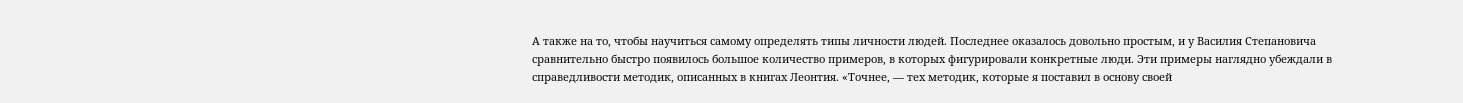А также на то, чтобы научиться самому определять типы личности людей. Последнее оказалось довольно простым, и у Василия Степановича сравнительно быстро появилось большое количество примеров, в которых фигурировали конкретные люди. Эти примеры наглядно убеждали в справедливости методик, описанных в книгах Леонтия. «Точнее, — тех методик, которые я поставил в основу своей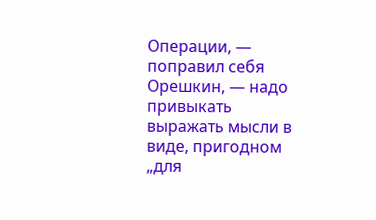Операции, — поправил себя Орешкин, — надо привыкать выражать мысли в виде, пригодном „для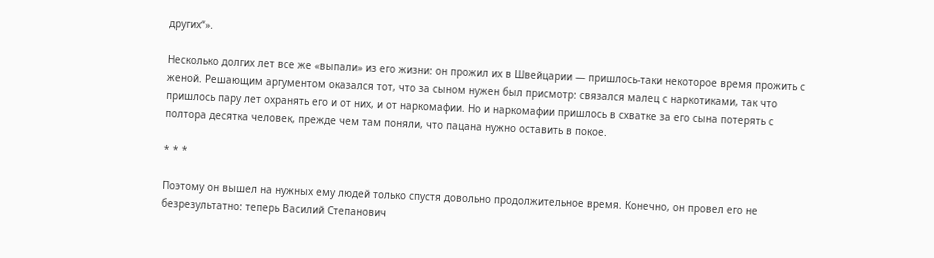других“».

Несколько долгих лет все же «выпали» из его жизни: он прожил их в Швейцарии — пришлось-таки некоторое время прожить с женой. Решающим аргументом оказался тот, что за сыном нужен был присмотр: связался малец с наркотиками, так что пришлось пару лет охранять его и от них, и от наркомафии. Но и наркомафии пришлось в схватке за его сына потерять с полтора десятка человек, прежде чем там поняли, что пацана нужно оставить в покое.

* * *

Поэтому он вышел на нужных ему людей только спустя довольно продолжительное время. Конечно, он провел его не безрезультатно: теперь Василий Степанович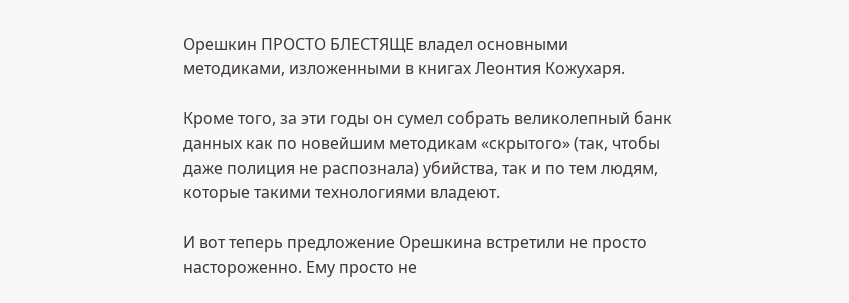Орешкин ПРОСТО БЛЕСТЯЩЕ владел основными методиками, изложенными в книгах Леонтия Кожухаря.

Кроме того, за эти годы он сумел собрать великолепный банк данных как по новейшим методикам «скрытого» (так, чтобы даже полиция не распознала) убийства, так и по тем людям, которые такими технологиями владеют.

И вот теперь предложение Орешкина встретили не просто настороженно. Ему просто не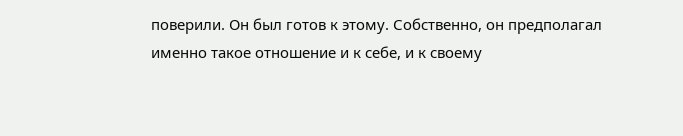поверили. Он был готов к этому. Собственно, он предполагал именно такое отношение и к себе, и к своему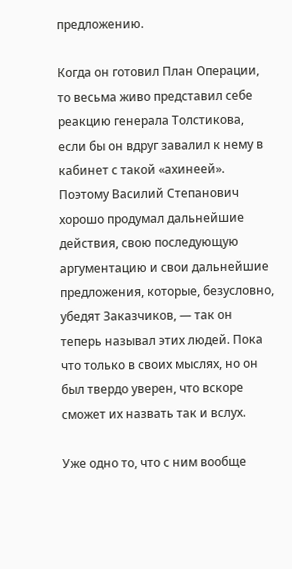предложению.

Когда он готовил План Операции, то весьма живо представил себе реакцию генерала Толстикова, если бы он вдруг завалил к нему в кабинет с такой «ахинеей». Поэтому Василий Степанович хорошо продумал дальнейшие действия, свою последующую аргументацию и свои дальнейшие предложения, которые, безусловно, убедят Заказчиков, — так он теперь называл этих людей. Пока что только в своих мыслях, но он был твердо уверен, что вскоре сможет их назвать так и вслух.

Уже одно то, что с ним вообще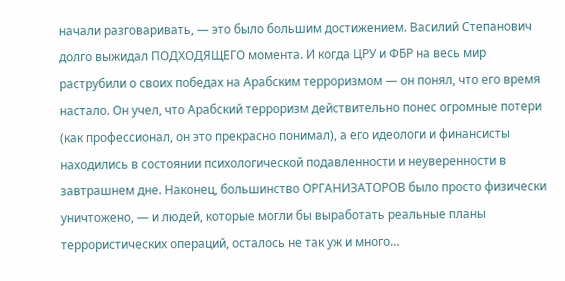начали разговаривать, — это было большим достижением. Василий Степанович долго выжидал ПОДХОДЯЩЕГО момента. И когда ЦРУ и ФБР на весь мир раструбили о своих победах на Арабским терроризмом — он понял, что его время настало. Он учел, что Арабский терроризм действительно понес огромные потери (как профессионал, он это прекрасно понимал), а его идеологи и финансисты находились в состоянии психологической подавленности и неуверенности в завтрашнем дне. Наконец, большинство ОРГАНИЗАТОРОВ было просто физически уничтожено, — и людей, которые могли бы выработать реальные планы террористических операций, осталось не так уж и много…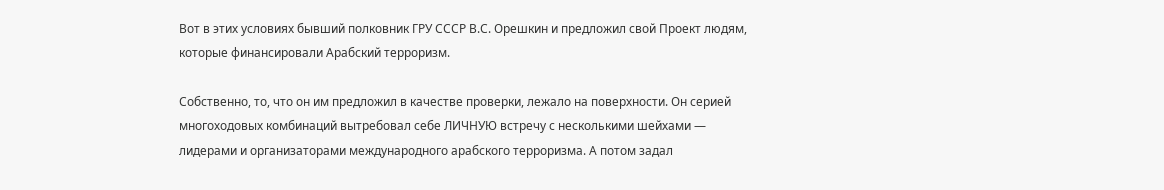Вот в этих условиях бывший полковник ГРУ СССР В.С. Орешкин и предложил свой Проект людям, которые финансировали Арабский терроризм.

Собственно, то, что он им предложил в качестве проверки, лежало на поверхности. Он серией многоходовых комбинаций вытребовал себе ЛИЧНУЮ встречу с несколькими шейхами — лидерами и организаторами международного арабского терроризма. А потом задал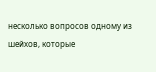несколько вопросов одному из шейхов, которые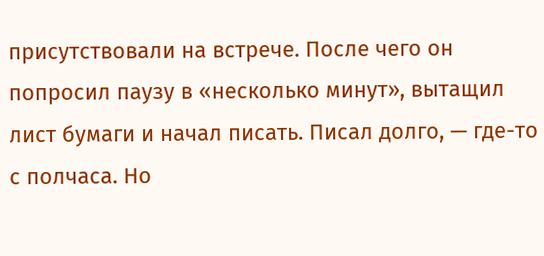присутствовали на встрече. После чего он попросил паузу в «несколько минут», вытащил лист бумаги и начал писать. Писал долго, — где-то с полчаса. Но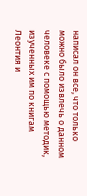написал он все, что только можно было извлечь о данном человеке с помощью методик, изученных им по книгам Леонтия и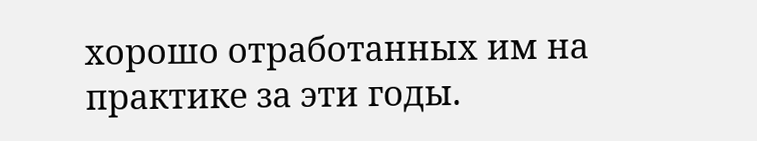хорошо отработанных им на практике за эти годы.